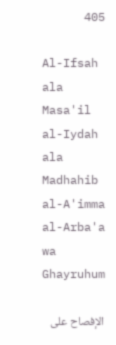405

Al-Ifsah ala Masa'il al-Iydah ala Madhahib al-A'imma al-Arba'a wa Ghayruhum

الإفصاح على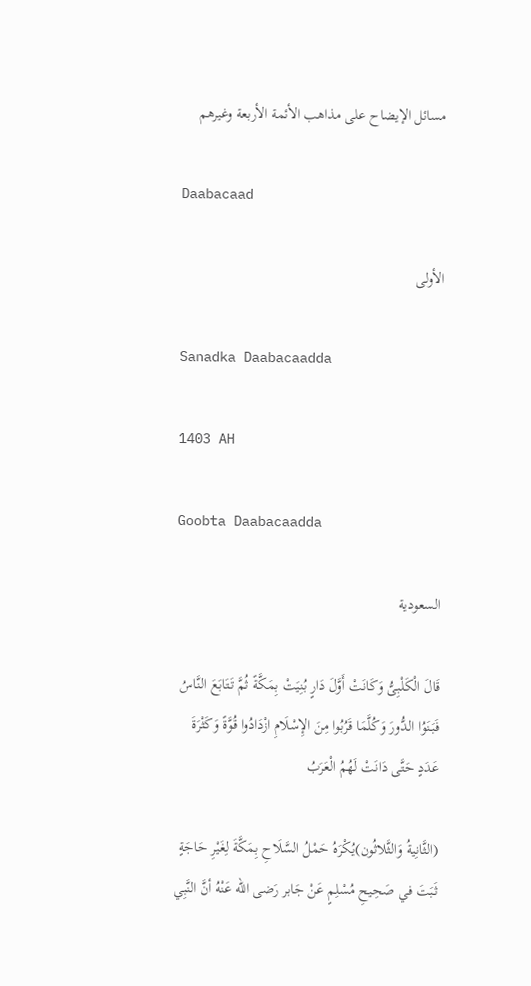مسائل الإيضاح على مذاهب الأئمة الأربعة وغيرهم

Daabacaad

الأولى

Sanadka Daabacaadda

1403 AH

Goobta Daabacaadda

السعودية

قَالَ الْكَلْبِىُّ وَكَانَتْ أَوَّلَ دَارٍ بُنِيَتْ بِمَكَّةً ثُمَّ تَتَابَعَ النَّاسُ فَبَنَوُا الدُّورَ وَكُلَّمَا قَرُبُوا مِنَ الإِسْلَامِ ازْدَادُوا قُوَّةً وَكَثْرَةَ عَدَدٍ حَتَّى دَانَتْ لَهُمُ الْعَرَبُ

(الثَّانِيةُ وَالثَّلاثُون)يُكْرَهُ حَمْلُ السَّلَاحِ بِمَكَّةَ لِغَيْرِ حَاجَةٍ ثَبَتَ في صَحِيحِ مُسْلِمٍ عَنْ جَابر رَضى الله عَنْهُ أنَّ النَّبِي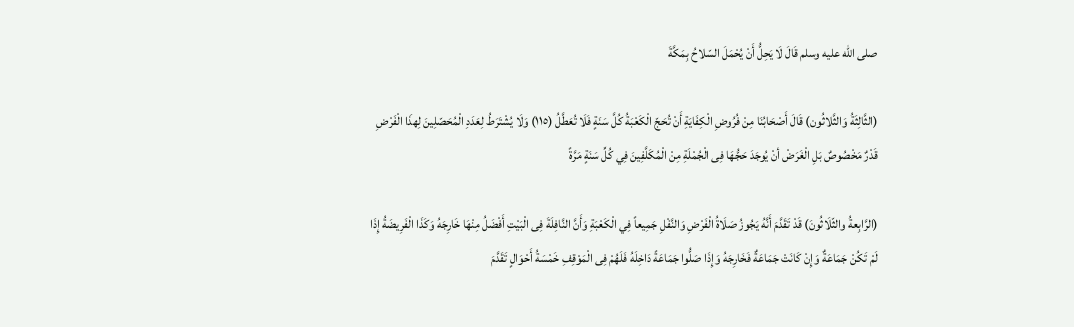صلى الله عليه وسلم قَالَ لَا يَحِلُّ أَنْ يُحْمَلَ السّلاحُ بِمَكَّةَ

(الثَّالِثَةُ وَالثَّلاثُون) قَالَ أَصْحَابُنَا مِنْ فُرُوضِ الْكِفَايَةِ أَنْ تُحَجّ الْكَعْبَةُ كُلَّ سَنَةٍ فَلَا تُعَطَّلُ (١١٥) وَلَا يُشْتَرَطُ لِعَدَدِ الْمُحَصّلِينَ لِهذَا الْفَرْضِ قَدْرٌ مَخْصُوصٌ بَلِ الْغَرَضْ أنْ يُوجَدَ حَجُّهَا فِى الْجُمْلَةِ مِنْ الْمُكَلَّفِينَ فِي كُلِّ سَنَةٍ مَرَّةً

(الرَّابِعةُ والثّلَاثُونَ) قَدْ تَقَدَّمَ أَنَّهُ يَجُوزُ صَلَاةُ الْفَرْضِ وَالنَّفْلِ جَمِيعاً فِي الْكَعْبَةِ وَأَنَّ النَّافِلَةَ فِى الْبَيْتِ أَفْضَلُ مِنْهَا خَارِجَهُ وَكَذَا الْفَرِيضَةُ إِذَا لَمْ تَكُنْ جَمَاعَةٌ وَإِنْ كَانَتْ جَمَاعَةٌ فَخَارِجَهُ وَإِذَا صَلُّوا جَمَاعَةً دَاخِلَهُ فَلَهُمْ فِى الْمَوْقِفِ خَمْسَةُ أَحْوَالٍ تَقَدَّمَ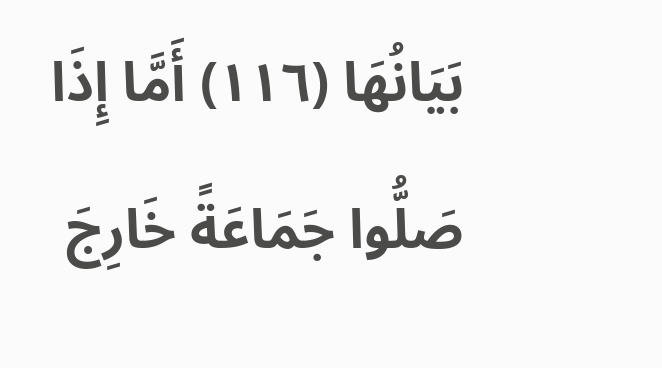بَيَانُهَا (١١٦) أَمَّا إِذَا صَلُّوا جَمَاعَةً خَارِجَ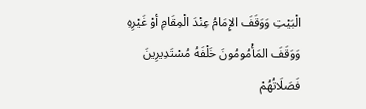الْبَيْتِ وَوَقَفَ الإِمَامُ عِنْدَ الْمِقَامِ أوْ غَيْرِهِ وَوَقَفَ المَأْمُومُونَ خَلْفَهُ مُسْتَدِيرِينَ فَصَلَاتُهُمْ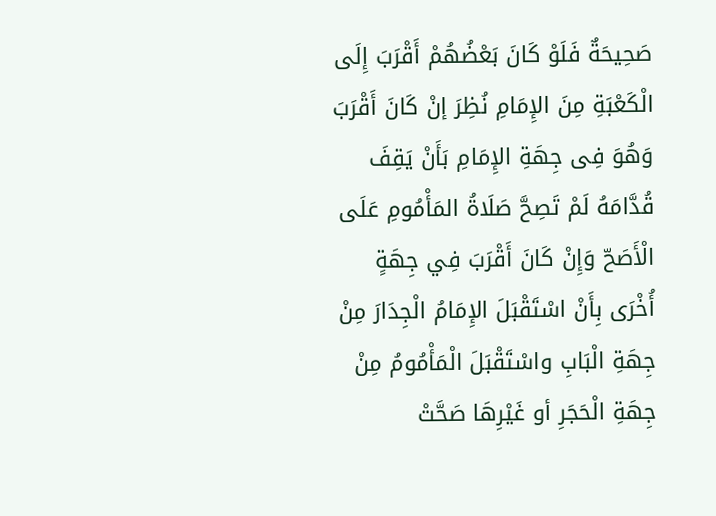صَحِيحَةٌ فَلَوْ كَانَ بَعْضُهُمْ أَقْرَبَ إِلَى الْكَعْبَةِ مِنَ الإِمَامِ نُظِرَ إنْ كَانَ أَقْرَبَ وَهُوَ فِى جِهَةِ الإِمَامِ بَأَنْ يَقِفَ قُدَّامَهُ لَمْ تَصِحَّ صَلَاةُ المَأْمُومِ عَلَى الْأَصَحّ وَإِنْ كَانَ أَقْرَبَ فِي جِهَةٍ أُخْرَى بِأَنْ اسْتَقْبَلَ الإِمَامُ الْجِدَارَ مِنْ جِهَةِ الْبَابِ واسْتَقْبَلَ الْمَأْمُومُ مِنْ جِهَةِ الْحَجَرِ أو غَيْرِهَا صَحَّتْ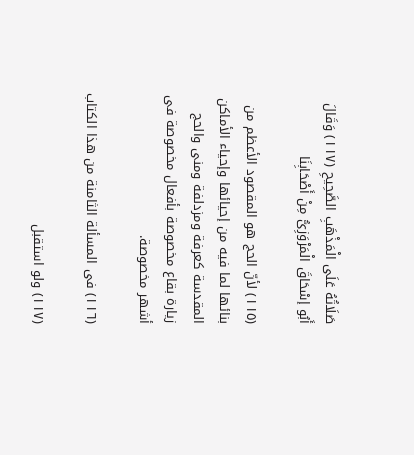صَلَاتُهُ عَلَى الْمَذْهَبِ الصَّحِيحِ (١١٧) وَقَالَ أَبُو إسْحَاقَ الْمَرْوَزِىُّ مِنْ أَصْحَابِنَا

(١١٥) لأنّ الحج هو المقصود الأعظم من بنائها لما فيه من إحيائها وإحياء الأماكن المقدسة كعرفة ومزدلفة ومنى والحج زيارة بقاع مخصوصة بأفعال مخصوصة فى أشهر مخصوصة.

(١١٦) فى المسألة الثامنة من هذا الكتاب

(١١٧) ولو استقبل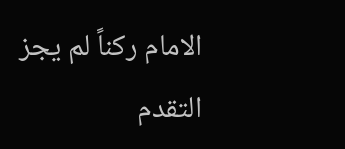الامام ركناً لم يجز التقدم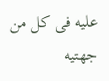عليه فى كل من جهتيه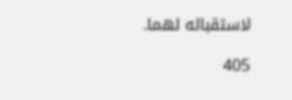لاستقباله لهما.

405